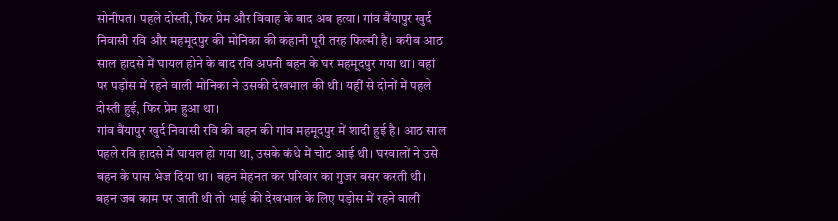सोनीपत। पहले दोस्ती, फिर प्रेम और विवाह के बाद अब हत्या। गांव बैंयापुर खुर्द निवासी रवि और महमूदपुर की मोनिका की कहानी पूरी तरह फिल्मी है। करीब आठ साल हादसे में घायल होने के बाद रवि अपनी बहन के घर महमूदपुर गया था। वहां पर पड़ोस में रहने वाली मोनिका ने उसकी देखभाल की थी। यहीं से दोनों में पहले दोस्ती हुई, फिर प्रेम हुआ था।
गांव बैंयापुर खुर्द निवासी रवि की बहन की गांव महमूदपुर में शादी हुई है। आठ साल पहले रवि हादसे में घायल हो गया था, उसके कंधे में चोट आई थी। घरवालों ने उसे बहन के पास भेज दिया था। बहन मेहनत कर परिवार का गुजर बसर करती थी। बहन जब काम पर जाती थी तो भाई की देखभाल के लिए पड़ोस में रहने वाली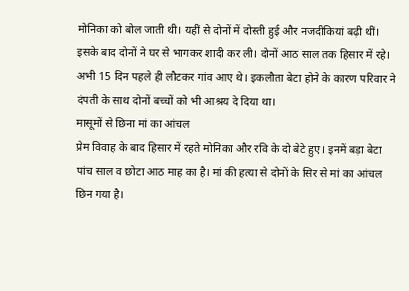मोनिका को बोल जाती थी। यहीं से दोनों में दोस्ती हुई और नजदीकियां बढ़ी थीं। इसके बाद दोनों ने घर से भागकर शादी कर ली। दोनों आठ साल तक हिसार में रहे। अभी 15 दिन पहले ही लौटकर गांव आए थे। इकलौता बेटा होने के कारण परिवार ने दंपती के साथ दोनों बच्चों को भी आश्रय दे दिया था।
मासूमों से छिना मां का आंचल
प्रेम विवाह के बाद हिसार में रहते मोनिका और रवि के दो बेटे हुए। इनमें बड़ा बेटा पांच साल व छोटा आठ माह का है। मां की हत्या से दोनों के सिर से मां का आंचल छिन गया है।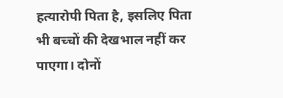हत्यारोपी पिता है, इसलिए पिता भी बच्चों की देखभाल नहीं कर पाएगा। दोनों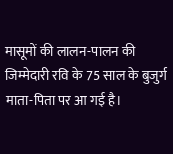मासूमों की लालन-पालन की जिम्मेदारी रवि के 75 साल के बुजुर्ग माता-पिता पर आ गई है।